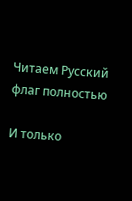Читаем Русский флаг полностью

И только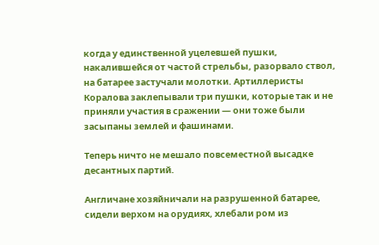когда у единственной уцелевшей пушки, накалившейся от частой стрельбы, разорвало ствол, на батарее застучали молотки. Артиллеристы Коралова заклепывали три пушки, которые так и не приняли участия в сражении — они тоже были засыпаны землей и фашинами.

Теперь ничто не мешало повсеместной высадке десантных партий.

Англичане хозяйничали на разрушенной батарее, сидели верхом на орудиях, хлебали ром из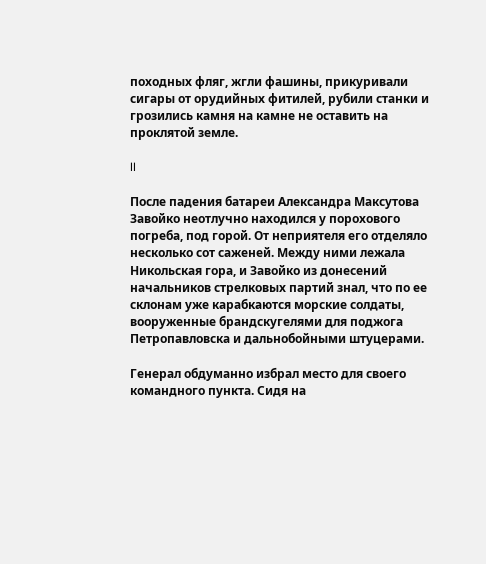походных фляг, жгли фашины, прикуривали сигары от орудийных фитилей, рубили станки и грозились камня на камне не оставить на проклятой земле.

II

После падения батареи Александра Максутова Завойко неотлучно находился у порохового погреба, под горой. От неприятеля его отделяло несколько сот саженей. Между ними лежала Никольская гора, и Завойко из донесений начальников стрелковых партий знал, что по ее склонам уже карабкаются морские солдаты, вооруженные брандскугелями для поджога Петропавловска и дальнобойными штуцерами.

Генерал обдуманно избрал место для своего командного пункта. Сидя на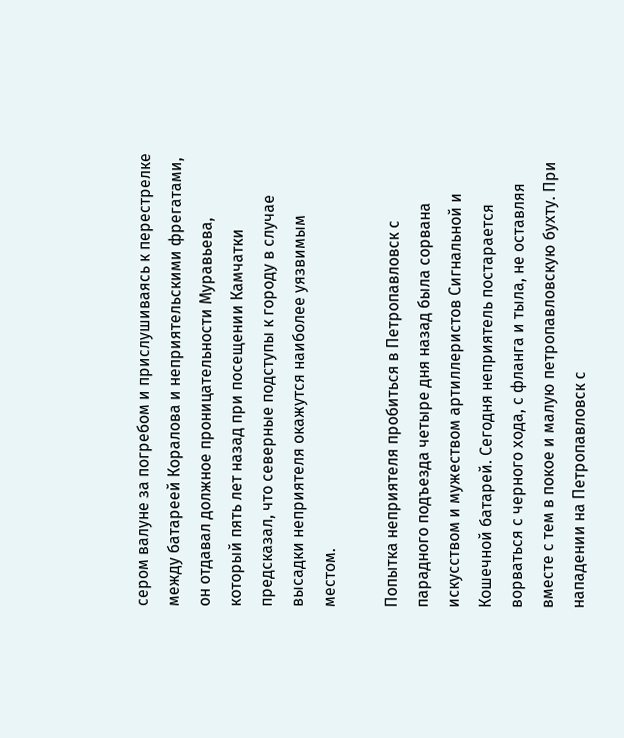сером валуне за погребом и прислушиваясь к перестрелке между батареей Коралова и неприятельскими фрегатами, он отдавал должное проницательности Муравьева, который пять лет назад при посещении Камчатки предсказал, что северные подступы к городу в случае высадки неприятеля окажутся наиболее уязвимым местом.

Попытка неприятеля пробиться в Петропавловск с парадного подъезда четыре дня назад была сорвана искусством и мужеством артиллеристов Сигнальной и Кошечной батарей. Сегодня неприятель постарается ворваться с черного хода, с фланга и тыла, не оставляя вместе с тем в покое и малую петропавловскую бухту. При нападении на Петропавловск с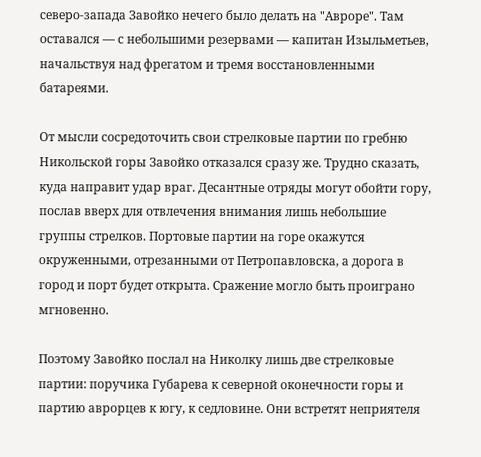северо-запада Завойко нечего было делать на "Авроре". Там оставался — с небольшими резервами — капитан Изыльметьев, начальствуя над фрегатом и тремя восстановленными батареями.

От мысли сосредоточить свои стрелковые партии по гребню Никольской горы Завойко отказался сразу же. Трудно сказать, куда направит удар враг. Десантные отряды могут обойти гору, послав вверх для отвлечения внимания лишь небольшие группы стрелков. Портовые партии на горе окажутся окруженными, отрезанными от Петропавловска, а дорога в город и порт будет открыта. Сражение могло быть проиграно мгновенно.

Поэтому Завойко послал на Николку лишь две стрелковые партии: поручика Губарева к северной оконечности горы и партию аврорцев к югу, к седловине. Они встретят неприятеля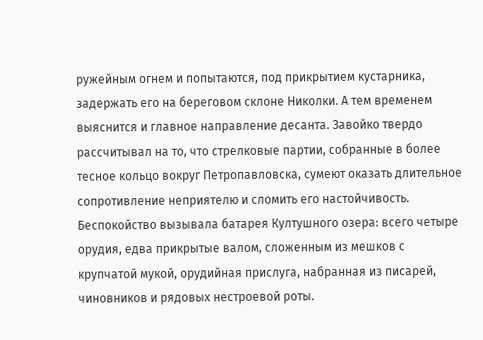ружейным огнем и попытаются, под прикрытием кустарника, задержать его на береговом склоне Николки. А тем временем выяснится и главное направление десанта. Завойко твердо рассчитывал на то, что стрелковые партии, собранные в более тесное кольцо вокруг Петропавловска, сумеют оказать длительное сопротивление неприятелю и сломить его настойчивость. Беспокойство вызывала батарея Култушного озера: всего четыре орудия, едва прикрытые валом, сложенным из мешков с крупчатой мукой, орудийная прислуга, набранная из писарей, чиновников и рядовых нестроевой роты.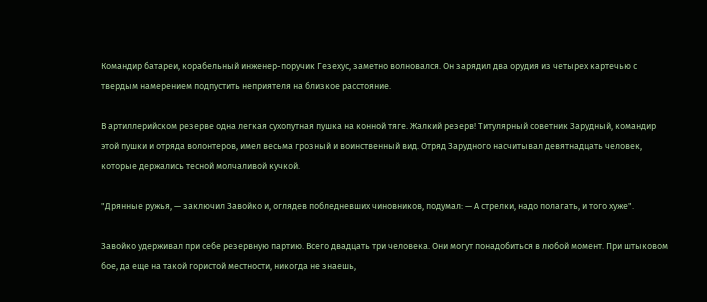Командир батареи, корабельный инженер-поручик Гезехус, заметно волновался. Он зарядил два орудия из четырех картечью с твердым намерением подпустить неприятеля на близкое расстояние.

В артиллерийском резерве одна легкая сухопутная пушка на конной тяге. Жалкий резерв! Титулярный советник Зарудный, командир этой пушки и отряда волонтеров, имел весьма грозный и воинственный вид. Отряд Зарудного насчитывал девятнадцать человек, которые держались тесной молчаливой кучкой.

"Дрянные ружья, — заключил Завойко и, оглядев побледневших чиновников, подумал: — А стрелки, надо полагать, и того хуже".

Завойко удерживал при себе резервную партию. Всего двадцать три человека. Они могут понадобиться в любой момент. При штыковом бое, да еще на такой гористой местности, никогда не знаешь,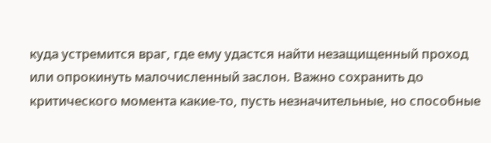куда устремится враг, где ему удастся найти незащищенный проход или опрокинуть малочисленный заслон. Важно сохранить до критического момента какие-то, пусть незначительные, но способные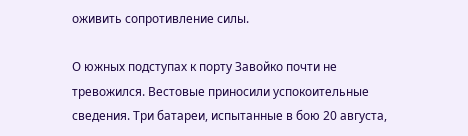оживить сопротивление силы.

О южных подступах к порту Завойко почти не тревожился. Вестовые приносили успокоительные сведения. Три батареи, испытанные в бою 20 августа,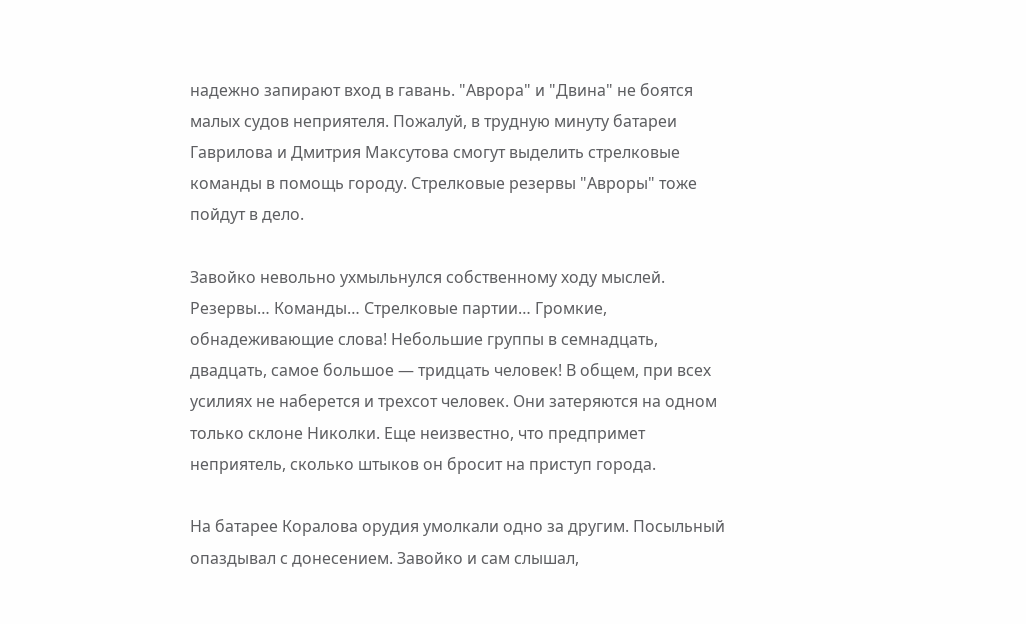надежно запирают вход в гавань. "Аврора" и "Двина" не боятся малых судов неприятеля. Пожалуй, в трудную минуту батареи Гаврилова и Дмитрия Максутова смогут выделить стрелковые команды в помощь городу. Стрелковые резервы "Авроры" тоже пойдут в дело.

Завойко невольно ухмыльнулся собственному ходу мыслей. Резервы… Команды… Стрелковые партии… Громкие, обнадеживающие слова! Небольшие группы в семнадцать, двадцать, самое большое — тридцать человек! В общем, при всех усилиях не наберется и трехсот человек. Они затеряются на одном только склоне Николки. Еще неизвестно, что предпримет неприятель, сколько штыков он бросит на приступ города.

На батарее Коралова орудия умолкали одно за другим. Посыльный опаздывал с донесением. Завойко и сам слышал,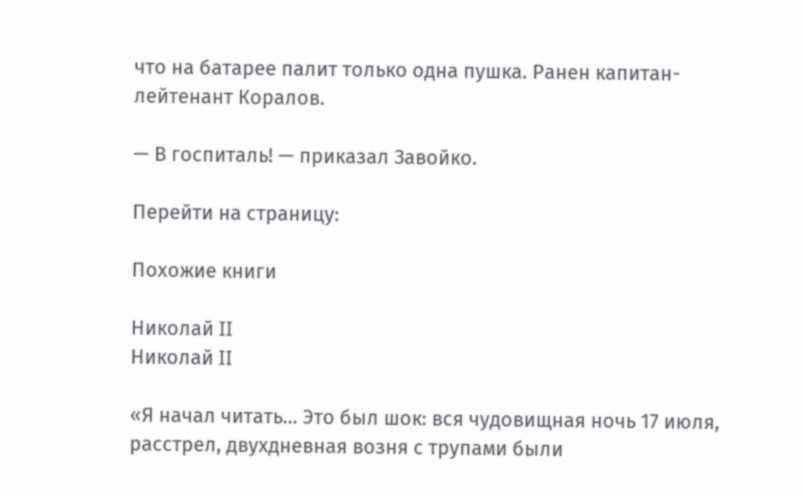что на батарее палит только одна пушка. Ранен капитан-лейтенант Коралов.

— В госпиталь! — приказал Завойко.

Перейти на страницу:

Похожие книги

Николай II
Николай II

«Я начал читать… Это был шок: вся чудовищная ночь 17 июля, расстрел, двухдневная возня с трупами были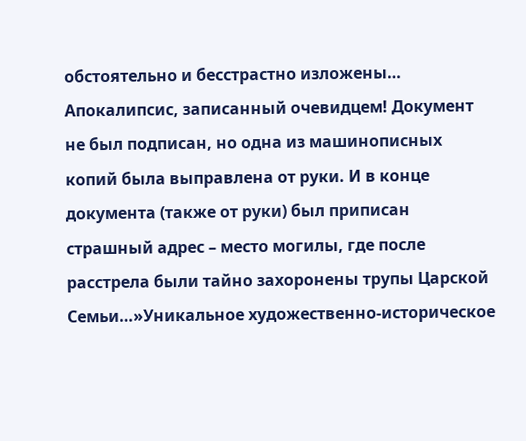обстоятельно и бесстрастно изложены… Апокалипсис, записанный очевидцем! Документ не был подписан, но одна из машинописных копий была выправлена от руки. И в конце документа (также от руки) был приписан страшный адрес – место могилы, где после расстрела были тайно захоронены трупы Царской Семьи…»Уникальное художественно-историческое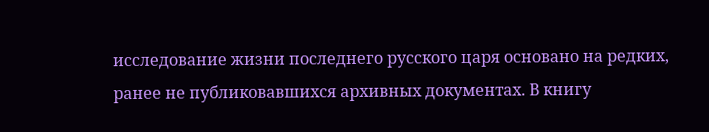исследование жизни последнего русского царя основано на редких, ранее не публиковавшихся архивных документах. В книгу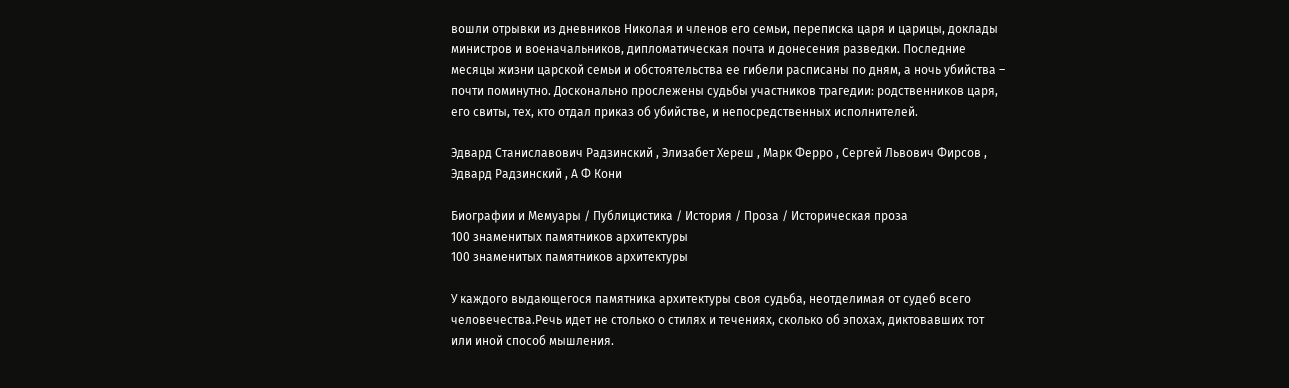вошли отрывки из дневников Николая и членов его семьи, переписка царя и царицы, доклады министров и военачальников, дипломатическая почта и донесения разведки. Последние месяцы жизни царской семьи и обстоятельства ее гибели расписаны по дням, а ночь убийства – почти поминутно. Досконально прослежены судьбы участников трагедии: родственников царя, его свиты, тех, кто отдал приказ об убийстве, и непосредственных исполнителей.

Эдвард Станиславович Радзинский , Элизабет Хереш , Марк Ферро , Сергей Львович Фирсов , Эдвард Радзинский , А Ф Кони

Биографии и Мемуары / Публицистика / История / Проза / Историческая проза
100 знаменитых памятников архитектуры
100 знаменитых памятников архитектуры

У каждого выдающегося памятника архитектуры своя судьба, неотделимая от судеб всего человечества.Речь идет не столько о стилях и течениях, сколько об эпохах, диктовавших тот или иной способ мышления.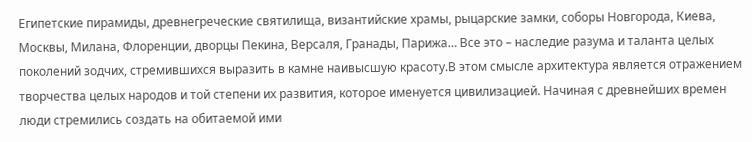Египетские пирамиды, древнегреческие святилища, византийские храмы, рыцарские замки, соборы Новгорода, Киева, Москвы, Милана, Флоренции, дворцы Пекина, Версаля, Гранады, Парижа… Все это – наследие разума и таланта целых поколений зодчих, стремившихся выразить в камне наивысшую красоту.В этом смысле архитектура является отражением творчества целых народов и той степени их развития, которое именуется цивилизацией. Начиная с древнейших времен люди стремились создать на обитаемой ими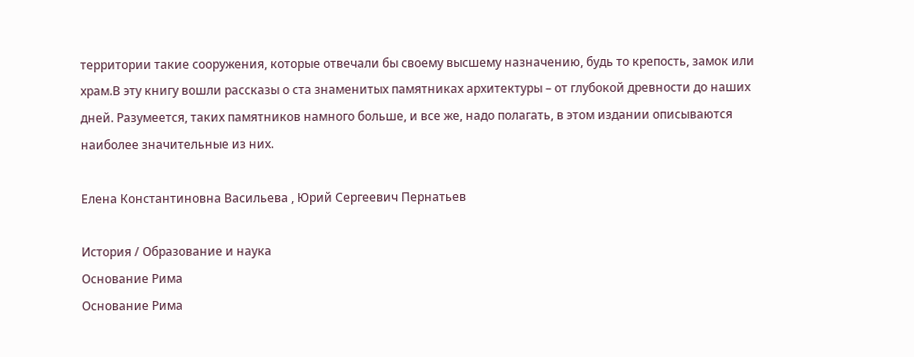территории такие сооружения, которые отвечали бы своему высшему назначению, будь то крепость, замок или храм.В эту книгу вошли рассказы о ста знаменитых памятниках архитектуры – от глубокой древности до наших дней. Разумеется, таких памятников намного больше, и все же, надо полагать, в этом издании описываются наиболее значительные из них.

Елена Константиновна Васильева , Юрий Сергеевич Пернатьев

История / Образование и наука
Основание Рима
Основание Рима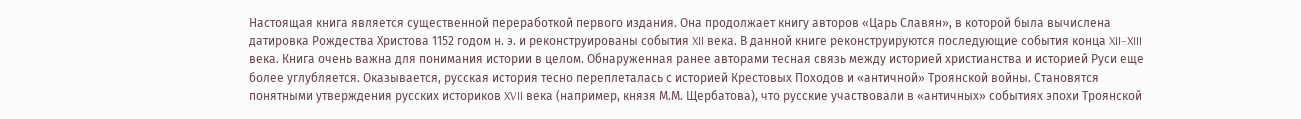Настоящая книга является существенной переработкой первого издания. Она продолжает книгу авторов «Царь Славян», в которой была вычислена датировка Рождества Христова 1152 годом н. э. и реконструированы события XII века. В данной книге реконструируются последующие события конца XII–XIII века. Книга очень важна для понимания истории в целом. Обнаруженная ранее авторами тесная связь между историей христианства и историей Руси еще более углубляется. Оказывается, русская история тесно переплеталась с историей Крестовых Походов и «античной» Троянской войны. Становятся понятными утверждения русских историков XVII века (например, князя М.М. Щербатова), что русские участвовали в «античных» событиях эпохи Троянской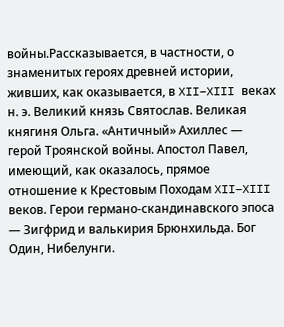войны.Рассказывается, в частности, о знаменитых героях древней истории, живших, как оказывается, в XII–XIII веках н. э. Великий князь Святослав. Великая княгиня Ольга. «Античный» Ахиллес — герой Троянской войны. Апостол Павел, имеющий, как оказалось, прямое отношение к Крестовым Походам XII–XIII веков. Герои германо-скандинавского эпоса — Зигфрид и валькирия Брюнхильда. Бог Один, Нибелунги.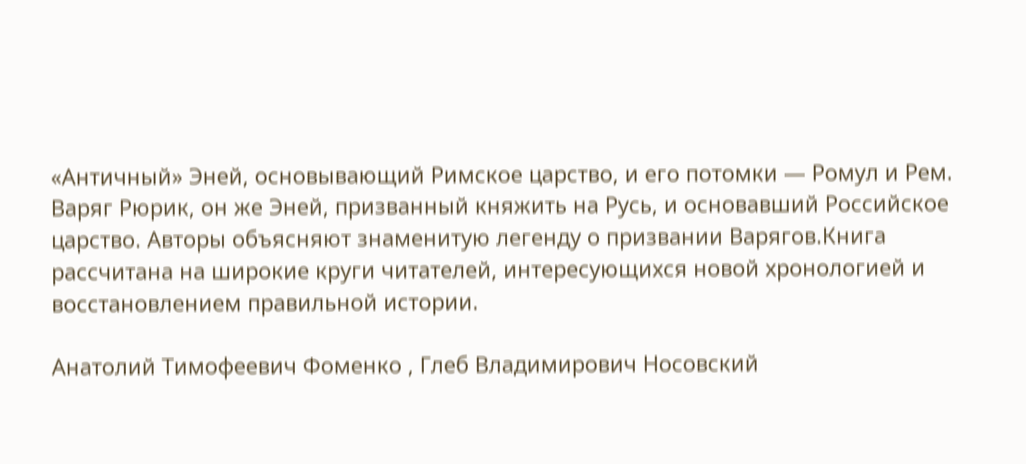«Античный» Эней, основывающий Римское царство, и его потомки — Ромул и Рем. Варяг Рюрик, он же Эней, призванный княжить на Русь, и основавший Российское царство. Авторы объясняют знаменитую легенду о призвании Варягов.Книга рассчитана на широкие круги читателей, интересующихся новой хронологией и восстановлением правильной истории.

Анатолий Тимофеевич Фоменко , Глеб Владимирович Носовский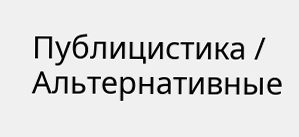Публицистика / Альтернативные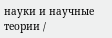науки и научные теории /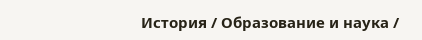История / Образование и наука /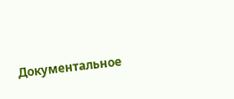Документальное